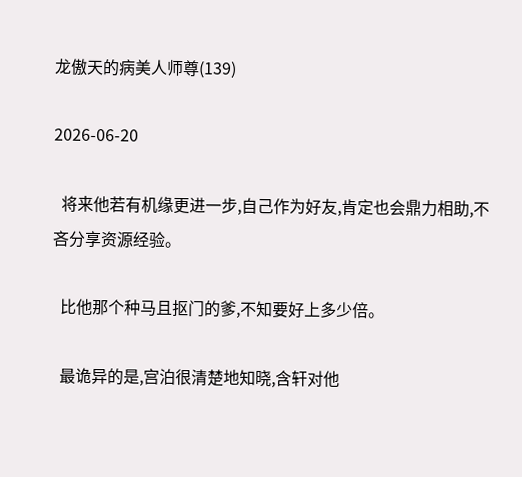龙傲天的病美人师尊(139)

2026-06-20

  将来他若有机缘更进一步,自己作为好友,肯定也会鼎力相助,不吝分享资源经验。

  比他那个种马且抠门的爹,不知要好上多少倍。

  最诡异的是,宫泊很清楚地知晓,含轩对他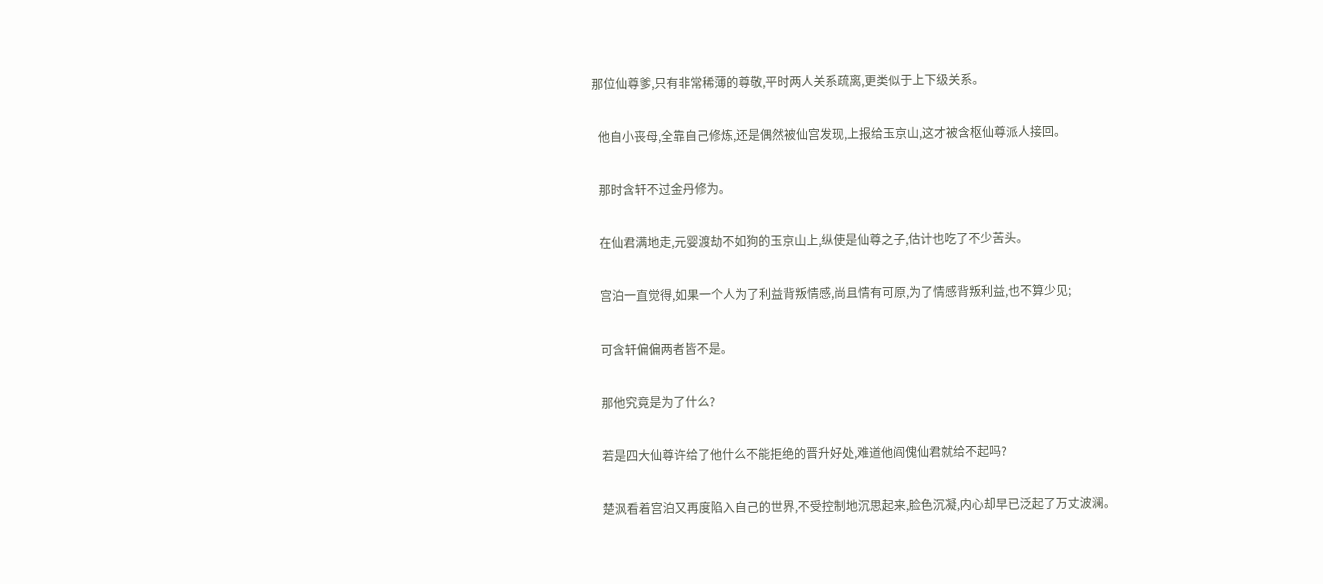那位仙尊爹,只有非常稀薄的尊敬,平时两人关系疏离,更类似于上下级关系。

  他自小丧母,全靠自己修炼,还是偶然被仙宫发现,上报给玉京山,这才被含枢仙尊派人接回。

  那时含轩不过金丹修为。

  在仙君满地走,元婴渡劫不如狗的玉京山上,纵使是仙尊之子,估计也吃了不少苦头。

  宫泊一直觉得,如果一个人为了利益背叛情感,尚且情有可原,为了情感背叛利益,也不算少见;

  可含轩偏偏两者皆不是。

  那他究竟是为了什么?

  若是四大仙尊许给了他什么不能拒绝的晋升好处,难道他阎傀仙君就给不起吗?

  楚沨看着宫泊又再度陷入自己的世界,不受控制地沉思起来,脸色沉凝,内心却早已泛起了万丈波澜。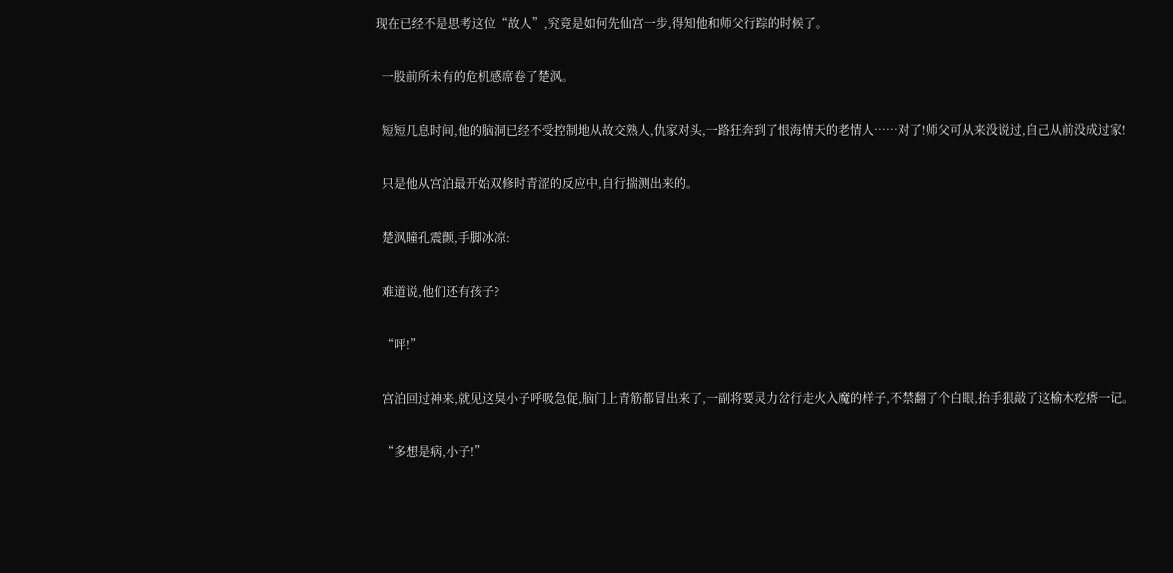现在已经不是思考这位“故人”,究竟是如何先仙宫一步,得知他和师父行踪的时候了。

  一股前所未有的危机感席卷了楚沨。

  短短几息时间,他的脑洞已经不受控制地从故交熟人,仇家对头,一路狂奔到了恨海情天的老情人……对了!师父可从来没说过,自己从前没成过家!

  只是他从宫泊最开始双修时青涩的反应中,自行揣测出来的。

  楚沨瞳孔震颤,手脚冰凉:

  难道说,他们还有孩子?

  “呯!”

  宫泊回过神来,就见这臭小子呼吸急促,脑门上青筋都冒出来了,一副将要灵力岔行走火入魔的样子,不禁翻了个白眼,抬手狠敲了这榆木疙瘩一记。

  “多想是病,小子!”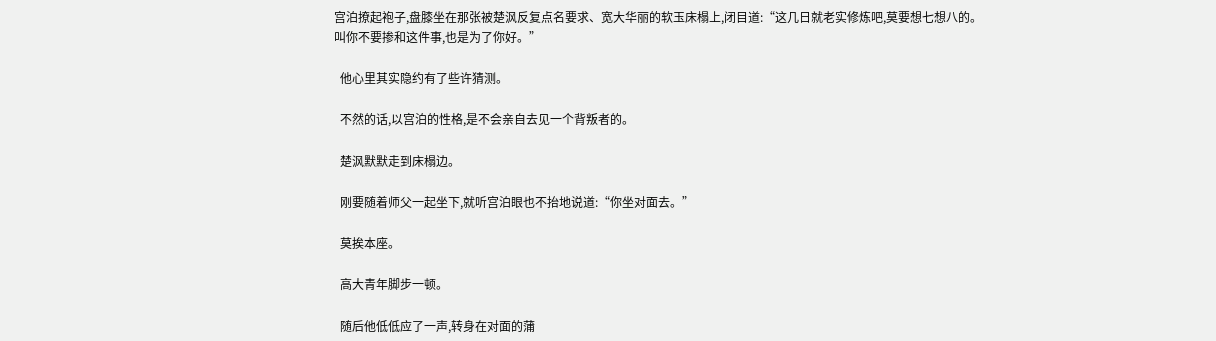宫泊撩起袍子,盘膝坐在那张被楚沨反复点名要求、宽大华丽的软玉床榻上,闭目道:“这几日就老实修炼吧,莫要想七想八的。叫你不要掺和这件事,也是为了你好。”

  他心里其实隐约有了些许猜测。

  不然的话,以宫泊的性格,是不会亲自去见一个背叛者的。

  楚沨默默走到床榻边。

  刚要随着师父一起坐下,就听宫泊眼也不抬地说道:“你坐对面去。”

  莫挨本座。

  高大青年脚步一顿。

  随后他低低应了一声,转身在对面的蒲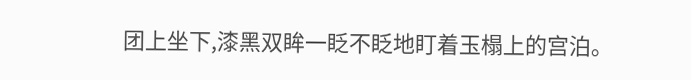团上坐下,漆黑双眸一眨不眨地盯着玉榻上的宫泊。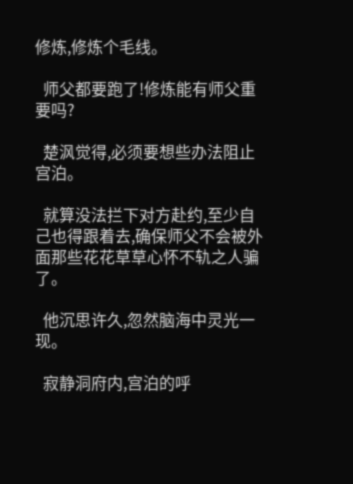修炼,修炼个毛线。

  师父都要跑了!修炼能有师父重要吗?

  楚沨觉得,必须要想些办法阻止宫泊。

  就算没法拦下对方赴约,至少自己也得跟着去,确保师父不会被外面那些花花草草心怀不轨之人骗了。

  他沉思许久,忽然脑海中灵光一现。

  寂静洞府内,宫泊的呼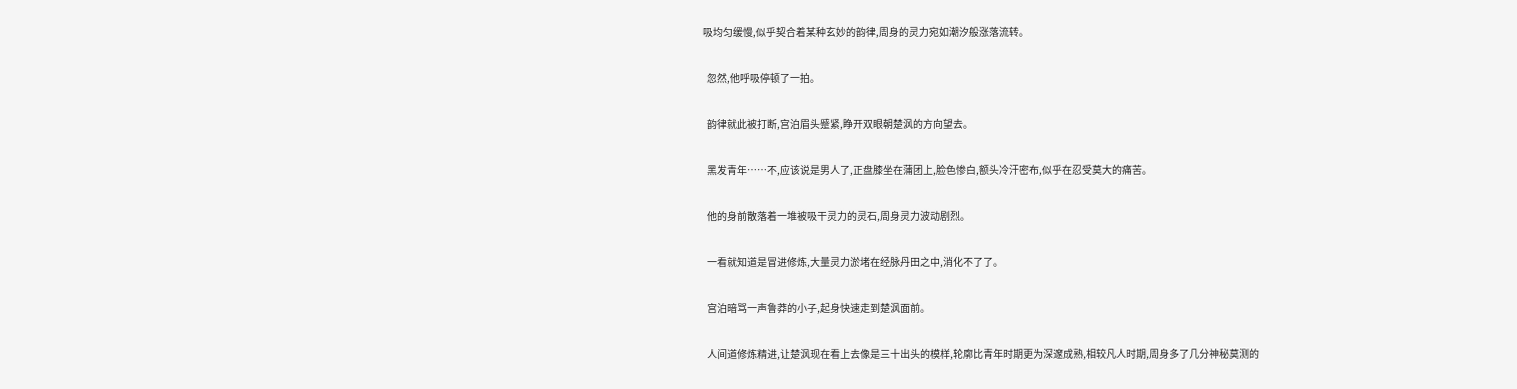吸均匀缓慢,似乎契合着某种玄妙的韵律,周身的灵力宛如潮汐般涨落流转。

  忽然,他呼吸停顿了一拍。

  韵律就此被打断,宫泊眉头蹙紧,睁开双眼朝楚沨的方向望去。

  黑发青年……不,应该说是男人了,正盘膝坐在蒲团上,脸色惨白,额头冷汗密布,似乎在忍受莫大的痛苦。

  他的身前散落着一堆被吸干灵力的灵石,周身灵力波动剧烈。

  一看就知道是冒进修炼,大量灵力淤堵在经脉丹田之中,消化不了了。

  宫泊暗骂一声鲁莽的小子,起身快速走到楚沨面前。

  人间道修炼精进,让楚沨现在看上去像是三十出头的模样,轮廓比青年时期更为深邃成熟,相较凡人时期,周身多了几分神秘莫测的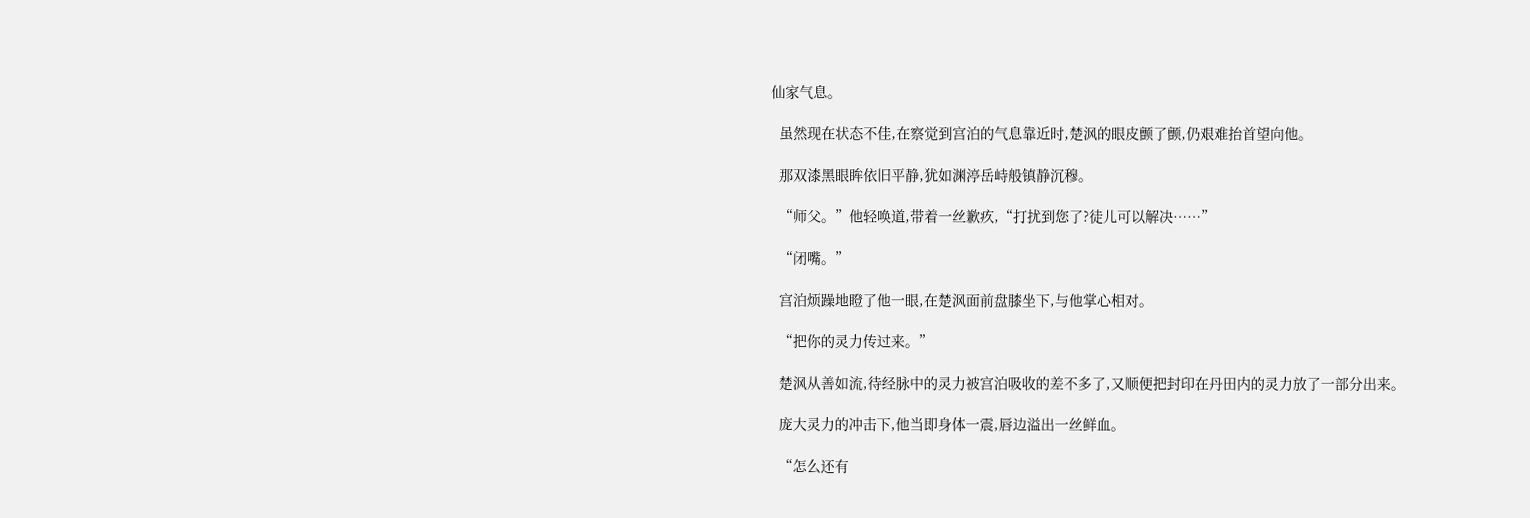仙家气息。

  虽然现在状态不佳,在察觉到宫泊的气息靠近时,楚沨的眼皮颤了颤,仍艰难抬首望向他。

  那双漆黑眼眸依旧平静,犹如渊渟岳峙般镇静沉穆。

  “师父。”他轻唤道,带着一丝歉疚,“打扰到您了?徒儿可以解决……”

  “闭嘴。”

  宫泊烦躁地瞪了他一眼,在楚沨面前盘膝坐下,与他掌心相对。

  “把你的灵力传过来。”

  楚沨从善如流,待经脉中的灵力被宫泊吸收的差不多了,又顺便把封印在丹田内的灵力放了一部分出来。

  庞大灵力的冲击下,他当即身体一震,唇边溢出一丝鲜血。

  “怎么还有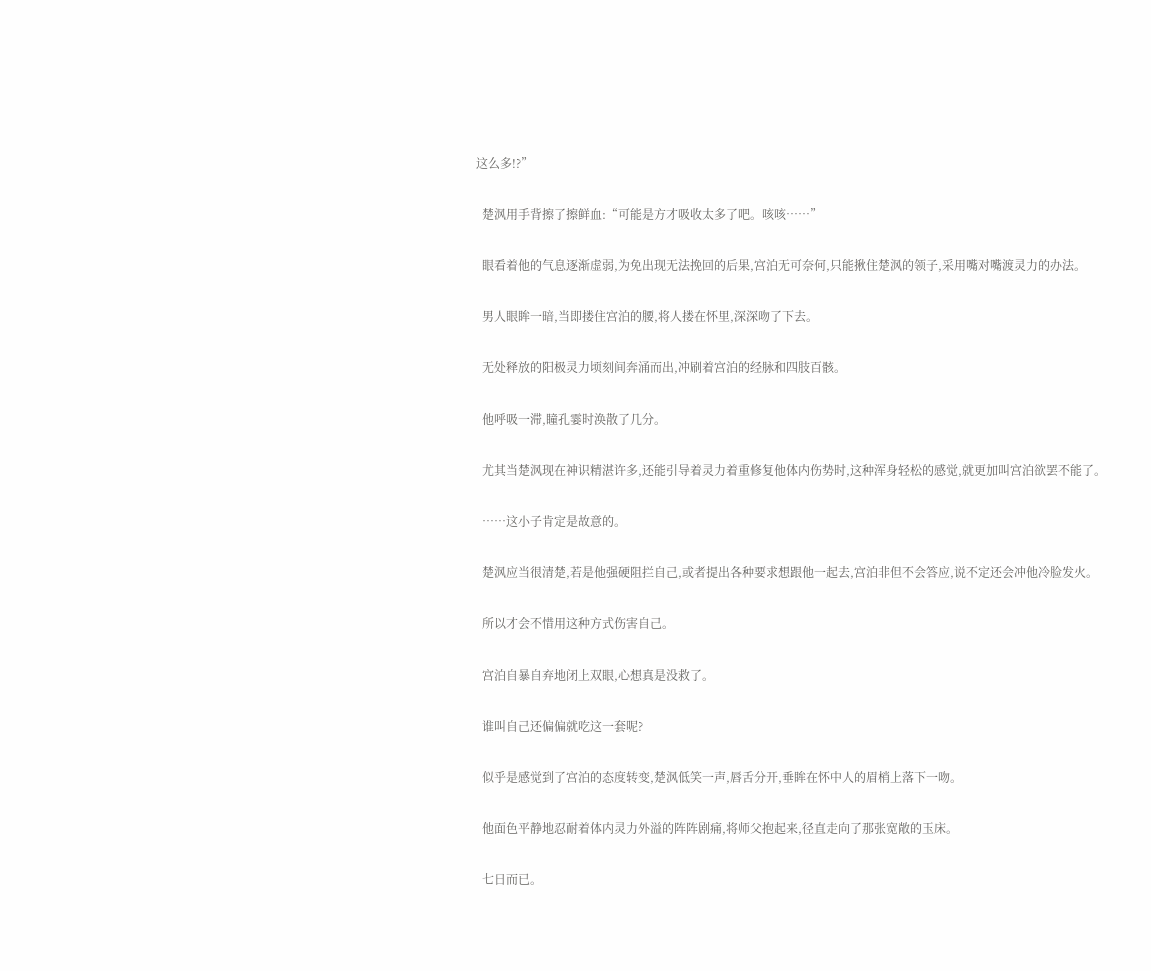这么多!?”

  楚沨用手背擦了擦鲜血:“可能是方才吸收太多了吧。咳咳……”

  眼看着他的气息逐渐虚弱,为免出现无法挽回的后果,宫泊无可奈何,只能揪住楚沨的领子,采用嘴对嘴渡灵力的办法。

  男人眼眸一暗,当即搂住宫泊的腰,将人搂在怀里,深深吻了下去。

  无处释放的阳极灵力顷刻间奔涌而出,冲刷着宫泊的经脉和四肢百骸。

  他呼吸一滞,瞳孔霎时涣散了几分。

  尤其当楚沨现在神识精湛许多,还能引导着灵力着重修复他体内伤势时,这种浑身轻松的感觉,就更加叫宫泊欲罢不能了。

  ……这小子肯定是故意的。

  楚沨应当很清楚,若是他强硬阻拦自己,或者提出各种要求想跟他一起去,宫泊非但不会答应,说不定还会冲他冷脸发火。

  所以才会不惜用这种方式伤害自己。

  宫泊自暴自弃地闭上双眼,心想真是没救了。

  谁叫自己还偏偏就吃这一套呢?

  似乎是感觉到了宫泊的态度转变,楚沨低笑一声,唇舌分开,垂眸在怀中人的眉梢上落下一吻。

  他面色平静地忍耐着体内灵力外溢的阵阵剧痛,将师父抱起来,径直走向了那张宽敞的玉床。

  七日而已。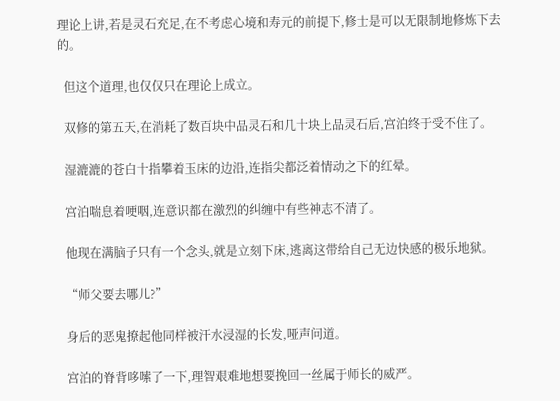理论上讲,若是灵石充足,在不考虑心境和寿元的前提下,修士是可以无限制地修炼下去的。

  但这个道理,也仅仅只在理论上成立。

  双修的第五天,在消耗了数百块中品灵石和几十块上品灵石后,宫泊终于受不住了。

  湿漉漉的苍白十指攀着玉床的边沿,连指尖都泛着情动之下的红晕。

  宫泊喘息着哽咽,连意识都在激烈的纠缠中有些神志不清了。

  他现在满脑子只有一个念头,就是立刻下床,逃离这带给自己无边快感的极乐地狱。

  “师父要去哪儿?”

  身后的恶鬼撩起他同样被汗水浸湿的长发,哑声问道。

  宫泊的脊背哆嗦了一下,理智艰难地想要挽回一丝属于师长的威严。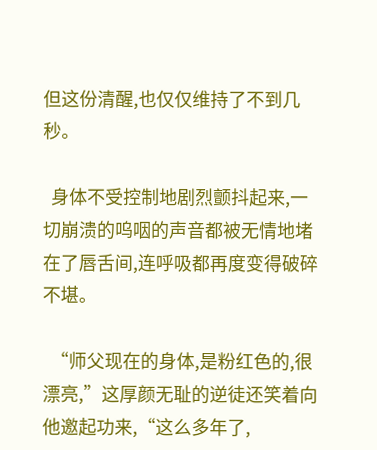但这份清醒,也仅仅维持了不到几秒。

  身体不受控制地剧烈颤抖起来,一切崩溃的呜咽的声音都被无情地堵在了唇舌间,连呼吸都再度变得破碎不堪。

  “师父现在的身体,是粉红色的,很漂亮,”这厚颜无耻的逆徒还笑着向他邀起功来,“这么多年了,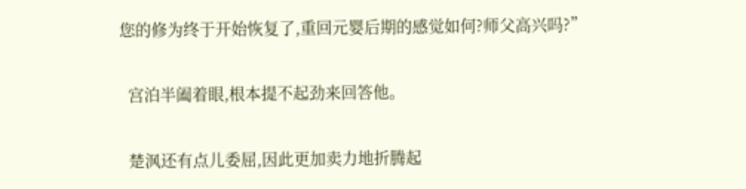您的修为终于开始恢复了,重回元婴后期的感觉如何?师父高兴吗?”

  宫泊半阖着眼,根本提不起劲来回答他。

  楚沨还有点儿委屈,因此更加卖力地折腾起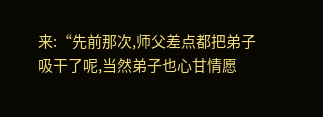来:“先前那次,师父差点都把弟子吸干了呢,当然弟子也心甘情愿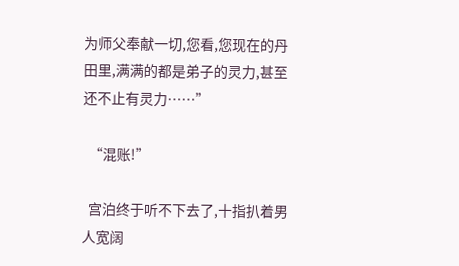为师父奉献一切,您看,您现在的丹田里,满满的都是弟子的灵力,甚至还不止有灵力……”

  “混账!”

  宫泊终于听不下去了,十指扒着男人宽阔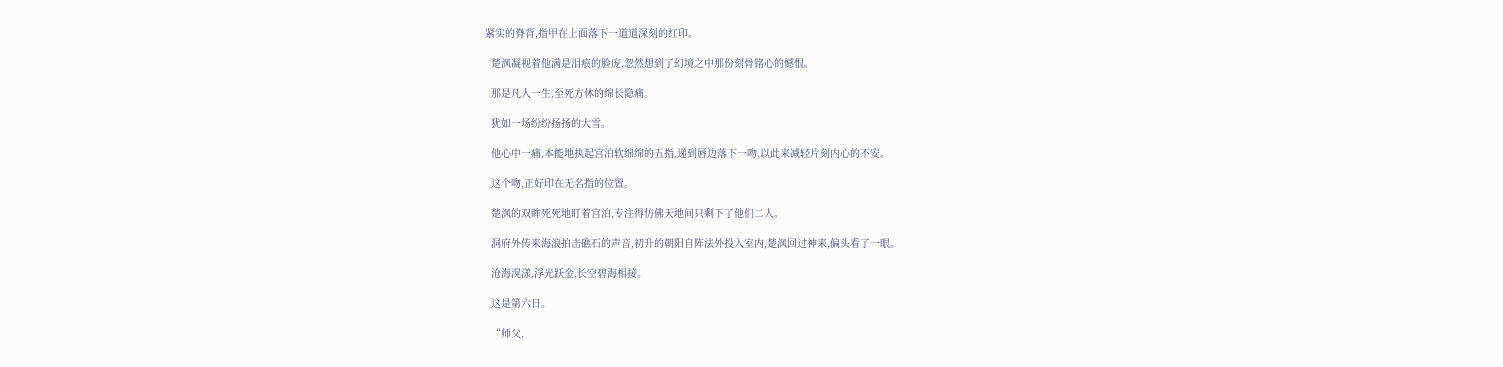紧实的脊背,指甲在上面落下一道道深刻的红印。

  楚沨凝视着他满是泪痕的脸庞,忽然想到了幻境之中那份刻骨铭心的憾恨。

  那是凡人一生,至死方休的绵长隐痛。

  犹如一场纷纷扬扬的大雪。

  他心中一痛,本能地执起宫泊软绵绵的五指,递到唇边落下一吻,以此来减轻片刻内心的不安。

  这个吻,正好印在无名指的位置。

  楚沨的双眸死死地盯着宫泊,专注得仿佛天地间只剩下了他们二人。

  洞府外传来海浪拍击礁石的声音,初升的朝阳自阵法外投入室内,楚沨回过神来,偏头看了一眼。

  沧海滉漾,浮光跃金,长空碧海相接。

  这是第六日。

  “师父,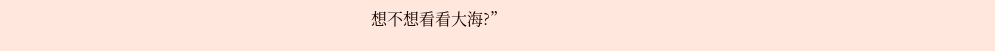想不想看看大海?”